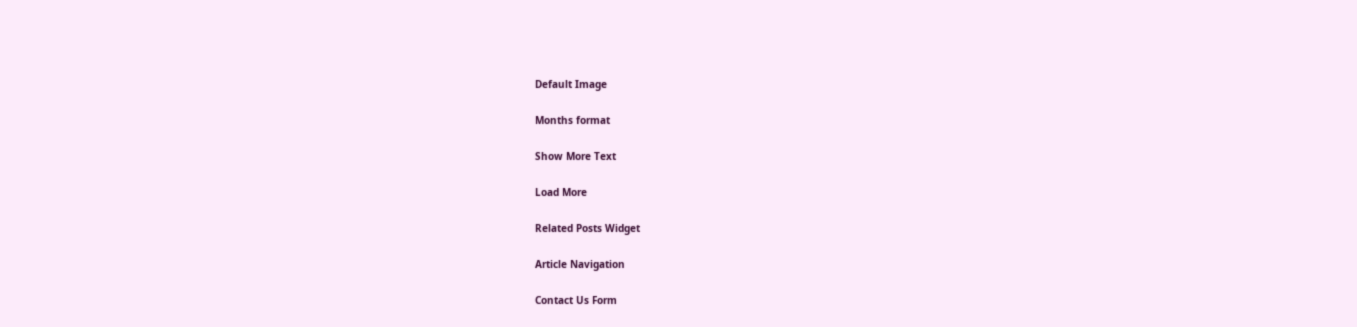Default Image

Months format

Show More Text

Load More

Related Posts Widget

Article Navigation

Contact Us Form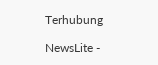Terhubung

NewsLite -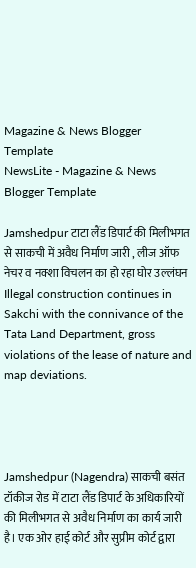Magazine & News Blogger Template
NewsLite - Magazine & News Blogger Template

Jamshedpur टाटा लैंड डिपार्ट की मिलीभगत से साकची में अवैध निर्माण जारी , लीज ऑफ नेचर व नक्शा विचलन का हो रहा घोर उल्लंघन Illegal construction continues in Sakchi with the connivance of the Tata Land Department, gross violations of the lease of nature and map deviations.




Jamshedpur (Nagendra) साकची बसंत टॉकीज रोड में टाटा लैंड डिपार्ट के अधिकारियों की मिलीभगत से अवैध निर्माण का कार्य जारी है। एक ओर हाई कोर्ट और सुप्रीम कोर्ट द्वारा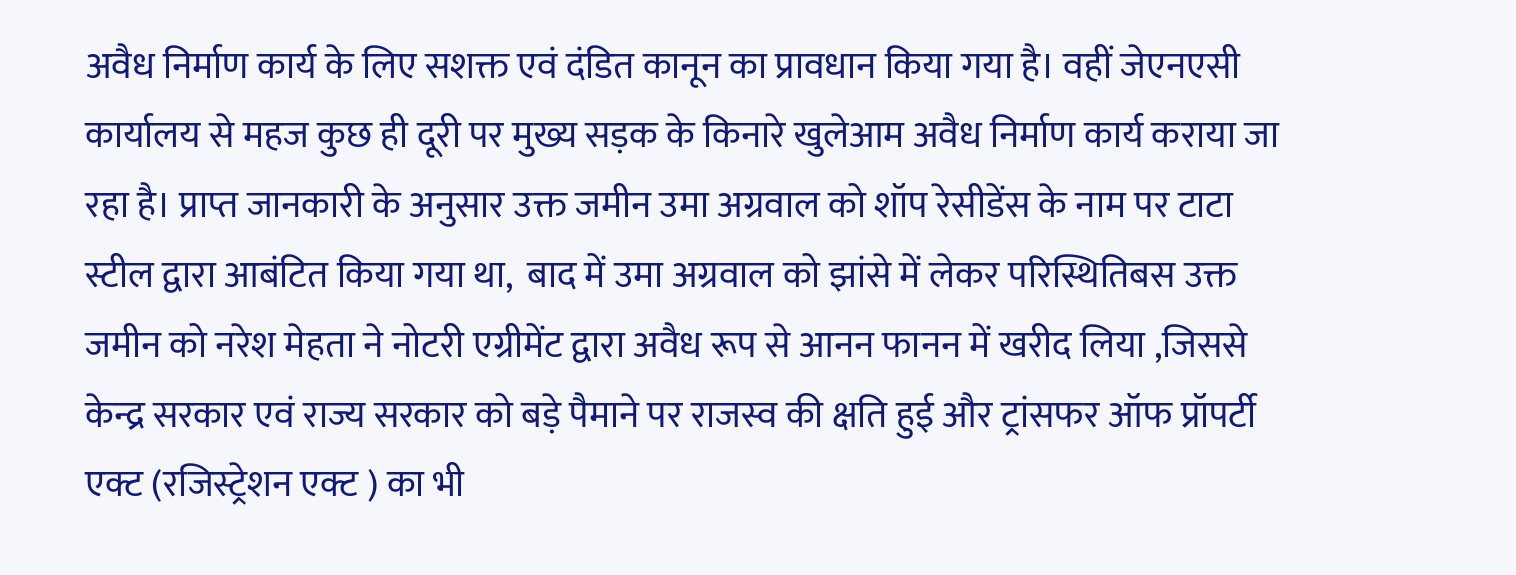अवैध निर्माण कार्य के लिए सशक्त एवं दंडित कानून का प्रावधान किया गया है। वहीं जेएनएसी कार्यालय से महज कुछ ही दूरी पर मुख्य सड़क के किनारे खुलेआम अवैध निर्माण कार्य कराया जा रहा है। प्राप्त जानकारी के अनुसार उक्त जमीन उमा अग्रवाल को शॉप रेसीडेंस के नाम पर टाटा स्टील द्वारा आबंटित किया गया था,  बाद में उमा अग्रवाल को झांसे में लेकर परिस्थितिबस उक्त जमीन को नरेश मेहता ने नोटरी एग्रीमेंट द्वारा अवैध रूप से आनन फानन में खरीद लिया ,जिससे केन्द्र सरकार एवं राज्य सरकार को बड़े पैमाने पर राजस्व की क्षति हुई और ट्रांसफर ऑफ प्रॉपर्टी एक्ट (रजिस्ट्रेशन एक्ट ) का भी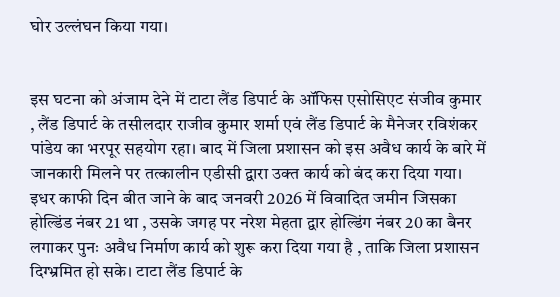घोर उल्लंघन किया गया।


इस घटना को अंजाम देने में टाटा लैंड डिपार्ट के ऑफिस एसोसिएट संजीव कुमार , लैंड डिपार्ट के तसीलदार राजीव कुमार शर्मा एवं लैंड डिपार्ट के मैनेजर रविशंकर पांडेय का भरपूर सहयोग रहा। बाद में जिला प्रशासन को इस अवैध कार्य के बारे में जानकारी मिलने पर तत्कालीन एडीसी द्वारा उक्त कार्य को बंद करा दिया गया। इधर काफी दिन बीत जाने के बाद जनवरी 2026 में विवादित जमीन जिसका होल्डिंड नंबर 21 था , उसके जगह पर नरेश मेहता द्वार होल्डिंग नंबर 20 का बैनर लगाकर पुनः अवैध निर्माण कार्य को शुरू करा दिया गया है , ताकि जिला प्रशासन दिग्भ्रमित हो सके। टाटा लैंड डिपार्ट के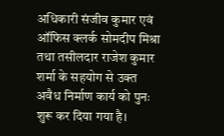अधिकारी संजीव कुमार एवं ऑफिस क्लर्क सोमदीप मिश्रा तथा तसीलदार राजेश कुमार शर्मा के सहयोग से उक्त अवैध निर्माण कार्य को पुनः शुरू कर दिया गया है।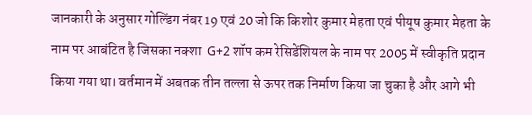जानकारी के अनुसार गोल्डिंग नंबर 19 एवं 20 जो कि किशोर कुमार मेहता एवं पीयूष कुमार मेहता के नाम पर आबंटित है जिसका नक्शा  G+2 शॉप कम रेसिडेंशियल के नाम पर 2005 में स्वीकृति प्रदान किया गया था। वर्तमान में अबतक तीन तल्ला से ऊपर तक निर्माण किया जा चुका है और आगे भी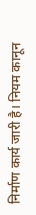निर्माण कार्य जारी है। नियम कानून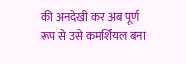की अनदेखी कर अब पूर्ण रूप से उसे कमर्शियल बना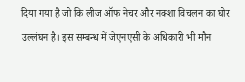दिया गया है जो कि लीज ऑफ नेचर और नक्शा विचलन का घोर उल्लंघन है। इस सम्बन्ध में जेएनएसी के अधिकारी भी मौन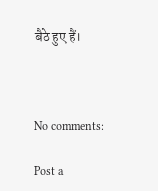बैठे हुए हैं।



No comments:

Post a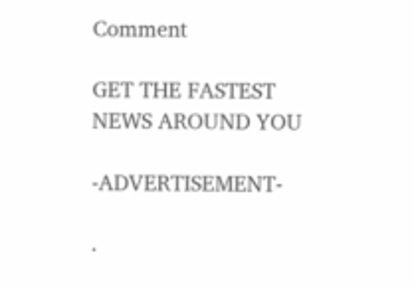Comment

GET THE FASTEST NEWS AROUND YOU

-ADVERTISEMENT-

.